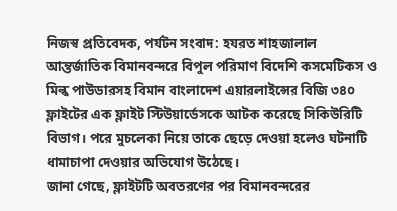নিজস্ব প্রতিবেদক, পর্যটন সংবাদ: হযরত শাহজালাল আন্তর্জাতিক বিমানবন্দরে বিপুল পরিমাণ বিদেশি কসমেটিকস ও মিল্ক পাউডারসহ বিমান বাংলাদেশ এয়ারলাইন্সের বিজি ৩৪০ ফ্লাইটের এক ফ্লাইট স্টিউয়ার্ডেসকে আটক করেছে সিকিউরিটি বিভাগ। পরে মুচলেকা নিয়ে তাকে ছেড়ে দেওয়া হলেও ঘটনাটি ধামাচাপা দেওয়ার অভিযোগ উঠেছে।
জানা গেছে, ফ্লাইটটি অবতরণের পর বিমানবন্দরের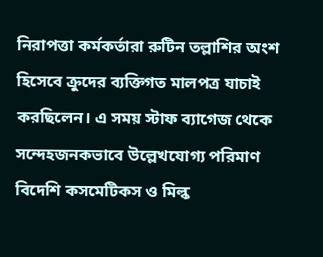নিরাপত্তা কর্মকর্তারা রুটিন তল্লাশির অংশ হিসেবে ক্রুদের ব্যক্তিগত মালপত্র যাচাই করছিলেন। এ সময় স্টাফ ব্যাগেজ থেকে সন্দেহজনকভাবে উল্লেখযোগ্য পরিমাণ বিদেশি কসমেটিকস ও মিল্ক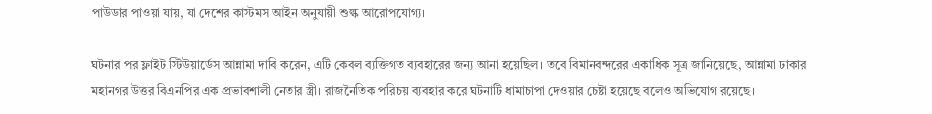পাউডার পাওয়া যায়, যা দেশের কাস্টমস আইন অনুযায়ী শুল্ক আরোপযোগ্য।

ঘটনার পর ফ্লাইট স্টিউয়ার্ডেস আন্নামা দাবি করেন, এটি কেবল ব্যক্তিগত ব্যবহারের জন্য আনা হয়েছিল। তবে বিমানবন্দরের একাধিক সূত্র জানিয়েছে, আন্নামা ঢাকার মহানগর উত্তর বিএনপির এক প্রভাবশালী নেতার স্ত্রী। রাজনৈতিক পরিচয় ব্যবহার করে ঘটনাটি ধামাচাপা দেওয়ার চেষ্টা হয়েছে বলেও অভিযোগ রয়েছে।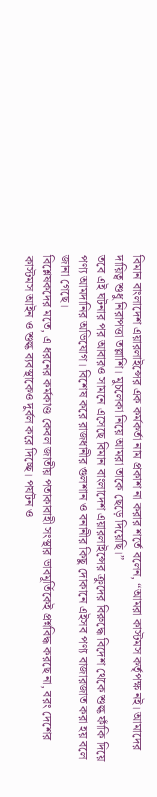বিমান বাংলাদেশ এয়ারলাইন্সের এক কর্মকর্তা নাম প্রকাশ না করার শর্তে বলেন, “আমরা কাস্টমস কর্তৃপক্ষ নই। আমাদের দায়িত্ব শুধু নিরাপত্তা তল্লাশি। মুচলেকা নিয়ে আমরা তাকে ছেড়ে দিয়েছি।”
তবে এই ঘটনার পর আবারও সামনে এসেছে বিমান বাংলাদেশ এয়ারলাইন্সের ক্রুদের বিরুদ্ধে বিদেশ থেকে শুল্ক ফাঁকি দিয়ে পণ্য আমদানির অভিযোগ। বিশেষ করে রাজধানীর গুলশান ও বনানীর কিছু দোকানে এইসব পণ্য বাজারজাত করা হয় বলে জানা গেছে।
বিশ্লেষকদের মতে, এ ধরনের কর্মকাণ্ড কেবল জাতীয় পতাকাবাহী সংস্থার ভাবমূর্তিকেই প্রশ্নবিদ্ধ করছে না, বরং দেশের কাস্টমস আইন ও শুল্ক ব্যবস্থাকেও দুর্বল করে দিচ্ছে। পর্যটন ও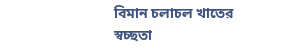বিমান চলাচল খাতের স্বচ্ছতা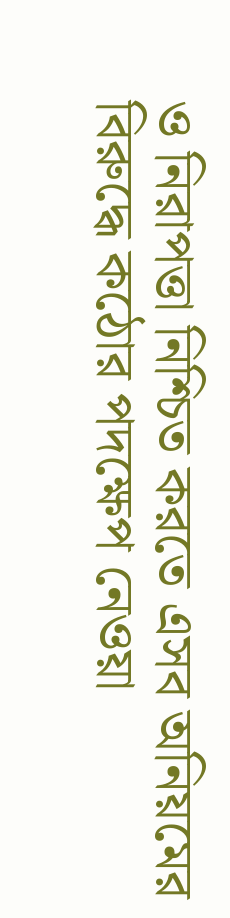ও নিরাপত্তা নিশ্চিত করতে এসব অনিয়মের বিরুদ্ধে কঠোর পদক্ষেপ নেওয়া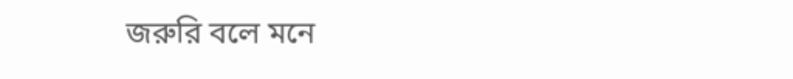জরুরি বলে মনে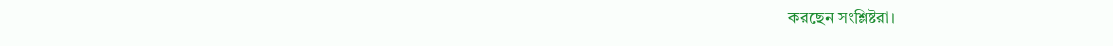করছেন সংশ্লিষ্টরা।